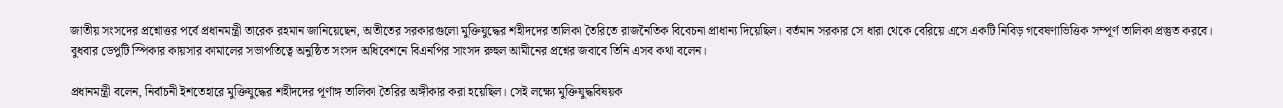জাতীয় সংসদের প্রশ্নোত্তর পর্বে প্রধানমন্ত্রী তারেক রহমান জানিয়েছেন, অতীতের সরকারগুলো মুক্তিযুদ্ধের শহীদদের তালিকা তৈরিতে রাজনৈতিক বিবেচনা প্রাধান্য দিয়েছিল। বর্তমান সরকার সে ধারা থেকে বেরিয়ে এসে একটি নিবিড় গবেষণাভিত্তিক সম্পূর্ণ তালিকা প্রস্তুত করবে। বুধবার ডেপুটি স্পিকার কায়সার কামালের সভাপতিত্বে অনুষ্ঠিত সংসদ অধিবেশনে বিএনপির সাংসদ রুহুল আমীনের প্রশ্নের জবাবে তিনি এসব কথা বলেন।

প্রধানমন্ত্রী বলেন, নির্বাচনী ইশতেহারে মুক্তিযুদ্ধের শহীদদের পূর্ণাঙ্গ তালিকা তৈরির অঙ্গীকার করা হয়েছিল। সেই লক্ষ্যে মুক্তিযুদ্ধবিষয়ক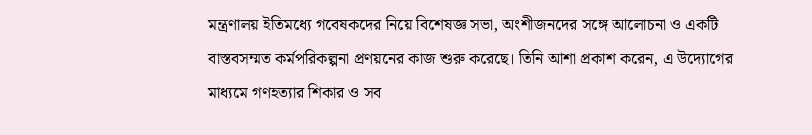মন্ত্রণালয় ইতিমধ্যে গবেষকদের নিয়ে বিশেষজ্ঞ সভা, অংশীজনদের সঙ্গে আলোচনা ও একটি বাস্তবসম্মত কর্মপরিকল্পনা প্রণয়নের কাজ শুরু করেছে। তিনি আশা প্রকাশ করেন, এ উদ্যোগের মাধ্যমে গণহত্যার শিকার ও সব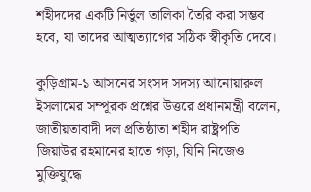শহীদদের একটি নির্ভুল তালিকা তৈরি করা সম্ভব হবে, যা তাদের আত্মত্যাগের সঠিক স্বীকৃতি দেবে।

কুড়িগ্রাম-১ আসনের সংসদ সদস্য আনোয়ারুল ইসলামের সম্পূরক প্রশ্নের উত্তরে প্রধানমন্ত্রী বলেন, জাতীয়তাবাদী দল প্রতিষ্ঠাতা শহীদ রাষ্ট্রপতি জিয়াউর রহমানের হাতে গড়া, যিনি নিজেও মুক্তিযুদ্ধে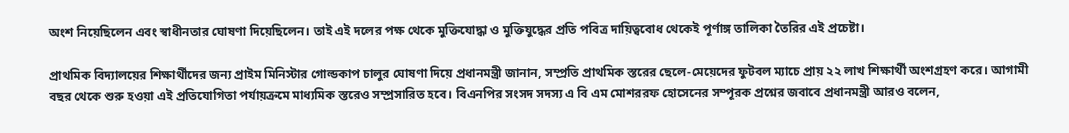অংশ নিয়েছিলেন এবং স্বাধীনতার ঘোষণা দিয়েছিলেন। তাই এই দলের পক্ষ থেকে মুক্তিযোদ্ধা ও মুক্তিযুদ্ধের প্রতি পবিত্র দায়িত্ববোধ থেকেই পূর্ণাঙ্গ তালিকা তৈরির এই প্রচেষ্টা।

প্রাথমিক বিদ্যালয়ের শিক্ষার্থীদের জন্য প্রাইম মিনিস্টার গোল্ডকাপ চালুর ঘোষণা দিয়ে প্রধানমন্ত্রী জানান, সম্প্রতি প্রাথমিক স্তরের ছেলে-মেয়েদের ফুটবল ম্যাচে প্রায় ২২ লাখ শিক্ষার্থী অংশগ্রহণ করে। আগামী বছর থেকে শুরু হওয়া এই প্রতিযোগিতা পর্যায়ক্রমে মাধ্যমিক স্তরেও সম্প্রসারিত হবে। বিএনপির সংসদ সদস্য এ বি এম মোশররফ হোসেনের সম্পূরক প্রশ্নের জবাবে প্রধানমন্ত্রী আরও বলেন,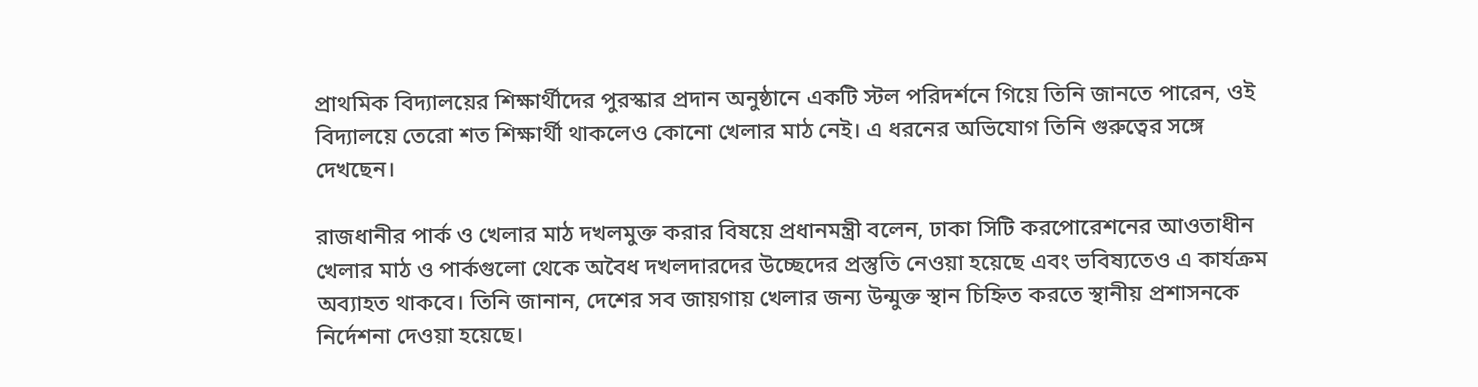প্রাথমিক বিদ্যালয়ের শিক্ষার্থীদের পুরস্কার প্রদান অনুষ্ঠানে একটি স্টল পরিদর্শনে গিয়ে তিনি জানতে পারেন, ওই বিদ্যালয়ে তেরো শত শিক্ষার্থী থাকলেও কোনো খেলার মাঠ নেই। এ ধরনের অভিযোগ তিনি গুরুত্বের সঙ্গে দেখছেন।

রাজধানীর পার্ক ও খেলার মাঠ দখলমুক্ত করার বিষয়ে প্রধানমন্ত্রী বলেন, ঢাকা সিটি করপোরেশনের আওতাধীন খেলার মাঠ ও পার্কগুলো থেকে অবৈধ দখলদারদের উচ্ছেদের প্রস্তুতি নেওয়া হয়েছে এবং ভবিষ্যতেও এ কার্যক্রম অব্যাহত থাকবে। তিনি জানান, দেশের সব জায়গায় খেলার জন্য উন্মুক্ত স্থান চিহ্নিত করতে স্থানীয় প্রশাসনকে নির্দেশনা দেওয়া হয়েছে।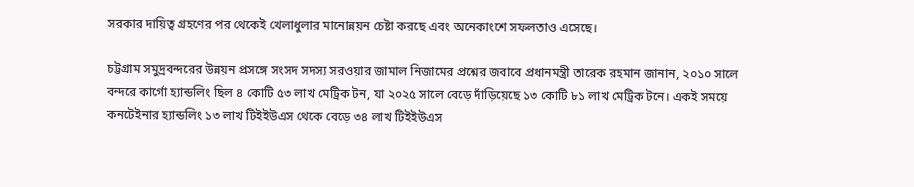সরকার দায়িত্ব গ্রহণের পর থেকেই খেলাধুলার মানোন্নয়ন চেষ্টা করছে এবং অনেকাংশে সফলতাও এসেছে।

চট্টগ্রাম সমুদ্রবন্দরের উন্নয়ন প্রসঙ্গে সংসদ সদস্য সরওয়ার জামাল নিজামের প্রশ্নের জবাবে প্রধানমন্ত্রী তারেক রহমান জানান, ২০১০ সালে বন্দরে কার্গো হ্যান্ডলিং ছিল ৪ কোটি ৫৩ লাখ মেট্রিক টন, যা ২০২৫ সালে বেড়ে দাঁড়িয়েছে ১৩ কোটি ৮১ লাখ মেট্রিক টনে। একই সময়ে কনটেইনার হ্যান্ডলিং ১৩ লাখ টিইইউএস থেকে বেড়ে ৩৪ লাখ টিইইউএস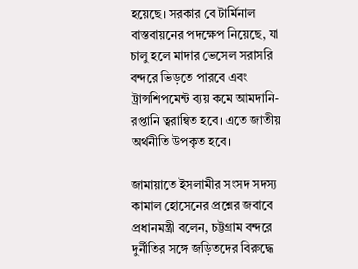হয়েছে। সরকার বে টার্মিনাল বাস্তবায়নের পদক্ষেপ নিয়েছে, যা চালু হলে মাদার ভেসেল সরাসরি বন্দরে ভিড়তে পারবে এবং ট্রান্সশিপমেন্ট ব্যয় কমে আমদানি-রপ্তানি ত্বরান্বিত হবে। এতে জাতীয় অর্থনীতি উপকৃত হবে।

জামায়াতে ইসলামীর সংসদ সদস্য কামাল হোসেনের প্রশ্নের জবাবে প্রধানমন্ত্রী বলেন, চট্টগ্রাম বন্দরে দুর্নীতির সঙ্গে জড়িতদের বিরুদ্ধে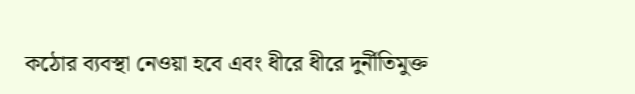কঠোর ব্যবস্থা নেওয়া হবে এবং ধীরে ধীরে দুর্নীতিমুক্ত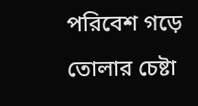পরিবেশ গড়ে তোলার চেষ্টা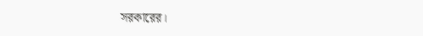সরকারের।